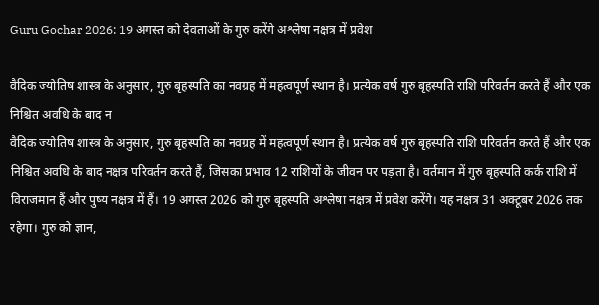Guru Gochar 2026: 19 अगस्त को देवताओं के गुरु करेंगे अश्लेषा नक्षत्र में प्रवेश

वैदिक ज्योतिष शास्त्र के अनुसार, गुरु बृहस्पति का नवग्रह में महत्वपूर्ण स्थान है। प्रत्येक वर्ष गुरु बृहस्पति राशि परिवर्तन करते हैं और एक निश्चित अवधि के बाद न
वैदिक ज्योतिष शास्त्र के अनुसार, गुरु बृहस्पति का नवग्रह में महत्वपूर्ण स्थान है। प्रत्येक वर्ष गुरु बृहस्पति राशि परिवर्तन करते हैं और एक निश्चित अवधि के बाद नक्षत्र परिवर्तन करते हैं, जिसका प्रभाव 12 राशियों के जीवन पर पड़ता है। वर्तमान में गुरु बृहस्पति कर्क राशि में विराजमान हैं और पुष्य नक्षत्र में हैं। 19 अगस्त 2026 को गुरु बृहस्पति अश्लेषा नक्षत्र में प्रवेश करेंगे। यह नक्षत्र 31 अक्टूबर 2026 तक रहेगा। गुरु को ज्ञान,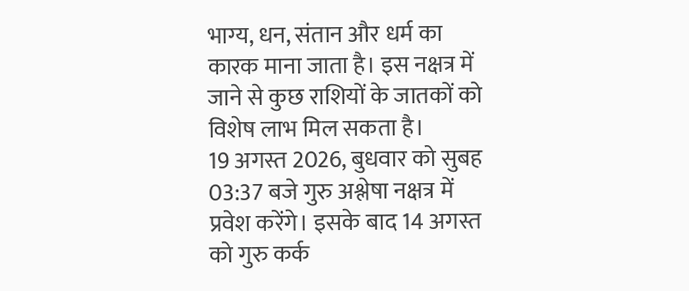भाग्य, धन, संतान और धर्म का कारक माना जाता है। इस नक्षत्र में जाने से कुछ राशियों के जातकों को विशेष लाभ मिल सकता है।
19 अगस्त 2026, बुधवार को सुबह 03:37 बजे गुरु अश्लेषा नक्षत्र में प्रवेश करेंगे। इसके बाद 14 अगस्त को गुरु कर्क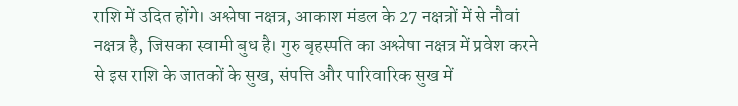राशि में उदित होंगे। अश्लेषा नक्षत्र, आकाश मंडल के 27 नक्षत्रों में से नौवां नक्षत्र है, जिसका स्वामी बुध है। गुरु बृहस्पति का अश्लेषा नक्षत्र में प्रवेश करने से इस राशि के जातकों के सुख, संपत्ति और पारिवारिक सुख में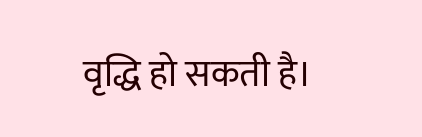वृद्धि हो सकती है।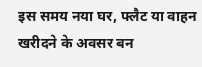इस समय नया घर, फ्लैट या वाहन खरीदने के अवसर बन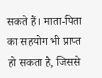सकते हैं। माता-पिता का सहयोग भी प्राप्त हो सकता है, जिससे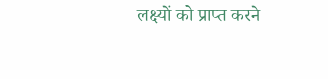लक्ष्यों को प्राप्त करने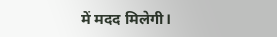में मदद मिलेगी।